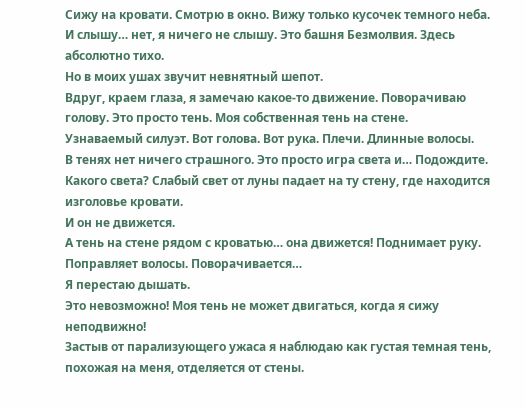Сижу на кровати. Смотрю в окно. Вижу только кусочек темного неба.
И слышу… нет, я ничего не слышу. Это башня Безмолвия. Здесь абсолютно тихо.
Но в моих ушах звучит невнятный шепот.
Вдруг, краем глаза, я замечаю какое-то движение. Поворачиваю голову. Это просто тень. Моя собственная тень на стене.
Узнаваемый силуэт. Вот голова. Вот рука. Плечи. Длинные волосы.
В тенях нет ничего страшного. Это просто игра света и… Подождите. Какого света? Слабый свет от луны падает на ту стену, где находится изголовье кровати.
И он не движется.
А тень на стене рядом с кроватью… она движется! Поднимает руку. Поправляет волосы. Поворачивается…
Я перестаю дышать.
Это невозможно! Моя тень не может двигаться, когда я сижу неподвижно!
Застыв от парализующего ужаса я наблюдаю как густая темная тень, похожая на меня, отделяется от стены.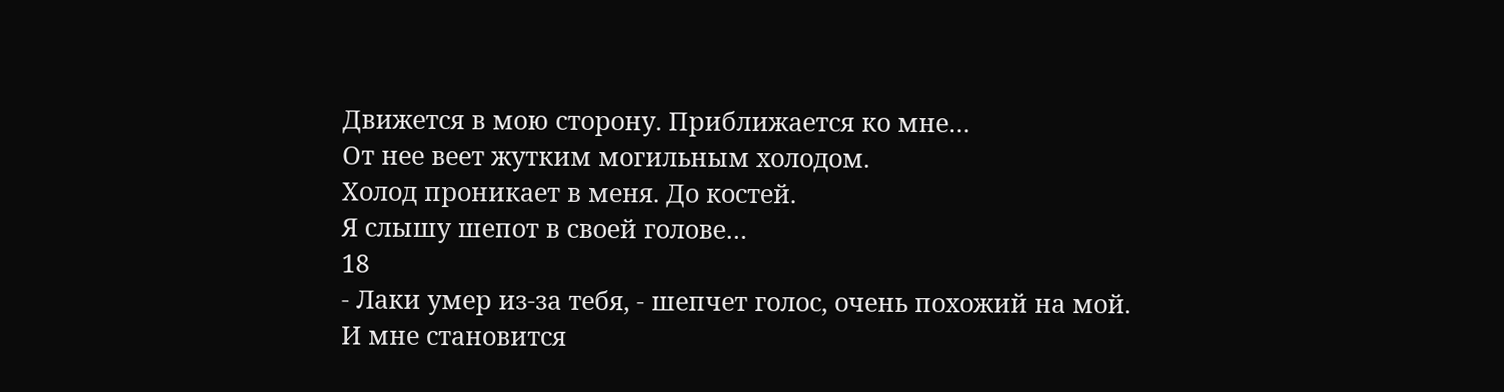Движется в мою сторону. Приближается ко мне…
От нее веет жутким могильным холодом.
Холод проникает в меня. До костей.
Я слышу шепот в своей голове…
18
- Лаки умер из-за тебя, - шепчет голос, очень похожий на мой.
И мне становится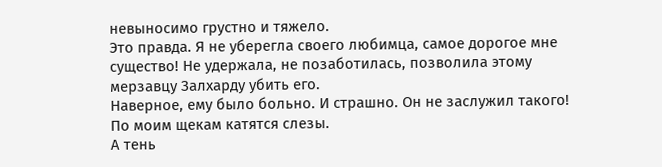невыносимо грустно и тяжело.
Это правда. Я не уберегла своего любимца, самое дорогое мне существо! Не удержала, не позаботилась, позволила этому мерзавцу Залхарду убить его.
Наверное, ему было больно. И страшно. Он не заслужил такого!
По моим щекам катятся слезы.
А тень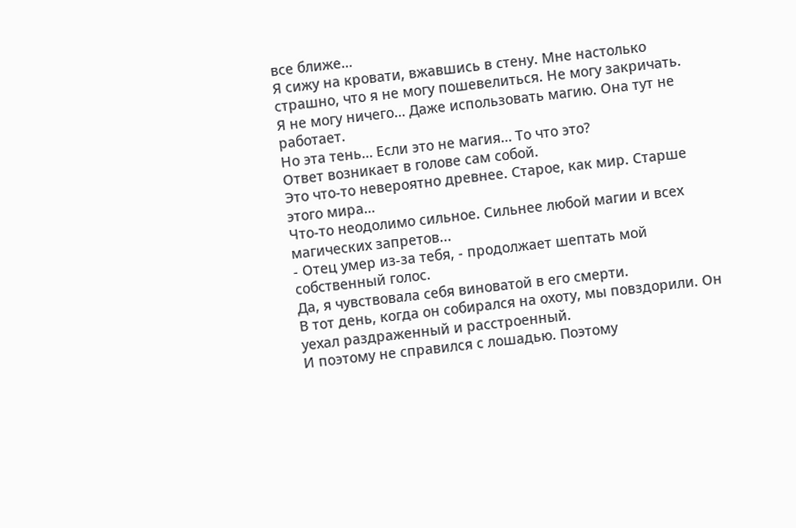все ближе…
Я сижу на кровати, вжавшись в стену. Мне настолько страшно, что я не могу пошевелиться. Не могу закричать.
Я не могу ничего… Даже использовать магию. Она тут не работает.
Но эта тень… Если это не магия… То что это?
Ответ возникает в голове сам собой.
Это что-то невероятно древнее. Старое, как мир. Старше этого мира…
Что-то неодолимо сильное. Сильнее любой магии и всех магических запретов...
- Отец умер из-за тебя, - продолжает шептать мой собственный голос.
Да, я чувствовала себя виноватой в его смерти.
В тот день, когда он собирался на охоту, мы повздорили. Он уехал раздраженный и расстроенный.
И поэтому не справился с лошадью. Поэтому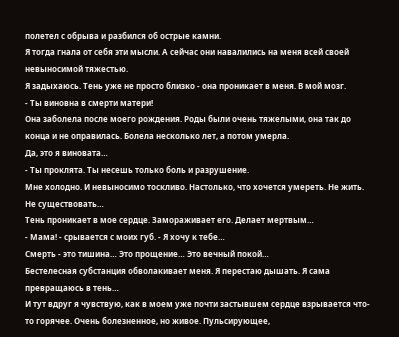полетел с обрыва и разбился об острые камни.
Я тогда гнала от себя эти мысли. А сейчас они навалились на меня всей своей невыносимой тяжестью.
Я задыхаюсь. Тень уже не просто близко - она проникает в меня. В мой мозг.
- Ты виновна в смерти матери!
Она заболела после моего рождения. Роды были очень тяжелыми, она так до конца и не оправилась. Болела несколько лет, а потом умерла.
Да, это я виновата…
- Ты проклята. Ты несешь только боль и разрушение.
Мне холодно. И невыносимо тоскливо. Настолько, что хочется умереть. Не жить. Не существовать…
Тень проникает в мое сердце. Замораживает его. Делает мертвым…
- Мама! - срывается с моих губ. - Я хочу к тебе…
Смерть - это тишина… Это прощение… Это вечный покой…
Бестелесная субстанция обволакивает меня. Я перестаю дышать. Я сама превращаюсь в тень…
И тут вдруг я чувствую, как в моем уже почти застывшем сердце взрывается что-то горячее. Очень болезненное, но живое. Пульсирующее,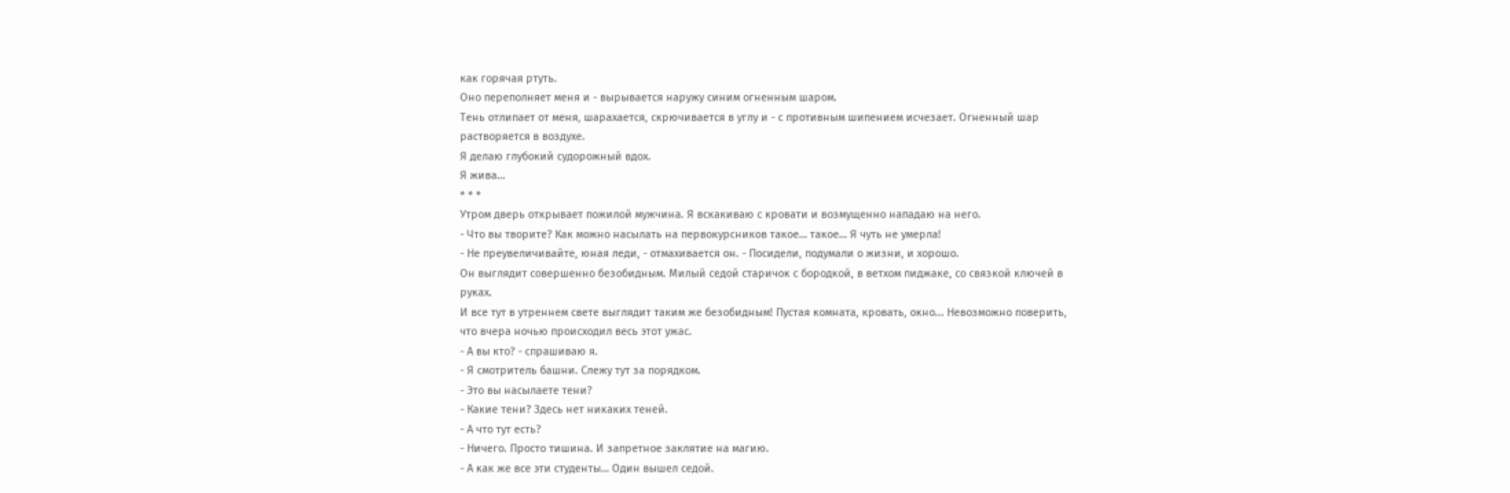как горячая ртуть.
Оно переполняет меня и - вырывается наружу синим огненным шаром.
Тень отлипает от меня, шарахается, скрючивается в углу и - с противным шипением исчезает. Огненный шар растворяется в воздухе.
Я делаю глубокий судорожный вдох.
Я жива…
* * *
Утром дверь открывает пожилой мужчина. Я вскакиваю с кровати и возмущенно нападаю на него.
- Что вы творите? Как можно насылать на первокурсников такое… такое… Я чуть не умерла!
- Не преувеличивайте, юная леди, - отмахивается он. - Посидели, подумали о жизни, и хорошо.
Он выглядит совершенно безобидным. Милый седой старичок с бородкой, в ветхом пиджаке, со связкой ключей в руках.
И все тут в утреннем свете выглядит таким же безобидным! Пустая комната, кровать, окно... Невозможно поверить, что вчера ночью происходил весь этот ужас.
- А вы кто? - спрашиваю я.
- Я смотритель башни. Слежу тут за порядком.
- Это вы насылаете тени?
- Какие тени? Здесь нет никаких теней.
- А что тут есть?
- Ничего. Просто тишина. И запретное заклятие на магию.
- А как же все эти студенты… Один вышел седой.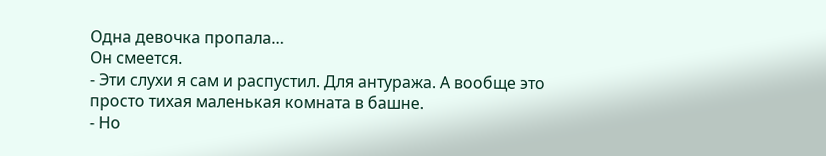Одна девочка пропала…
Он смеется.
- Эти слухи я сам и распустил. Для антуража. А вообще это просто тихая маленькая комната в башне.
- Но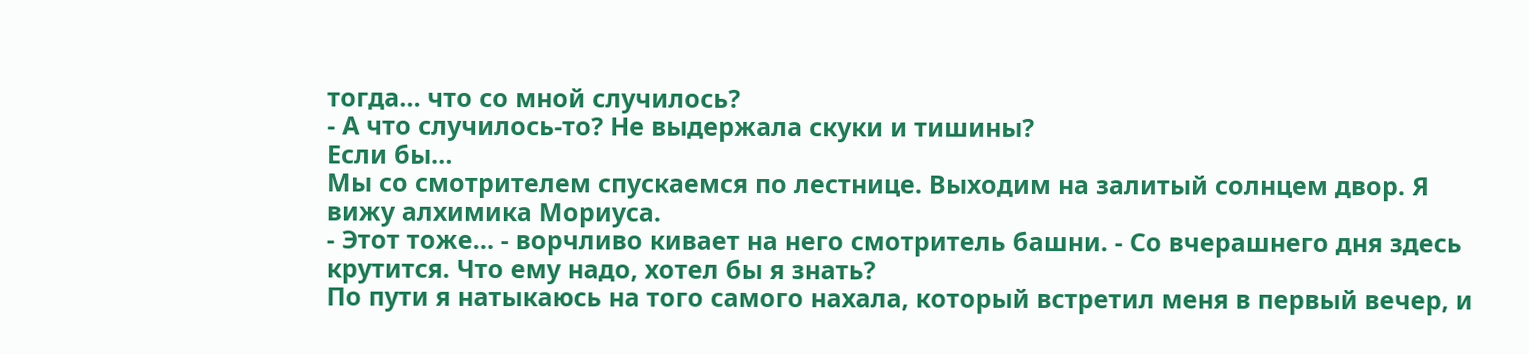тогда… что со мной случилось?
- А что случилось-то? Не выдержала скуки и тишины?
Если бы…
Мы со смотрителем спускаемся по лестнице. Выходим на залитый солнцем двор. Я вижу алхимика Мориуса.
- Этот тоже… - ворчливо кивает на него смотритель башни. - Со вчерашнего дня здесь крутится. Что ему надо, хотел бы я знать?
По пути я натыкаюсь на того самого нахала, который встретил меня в первый вечер, и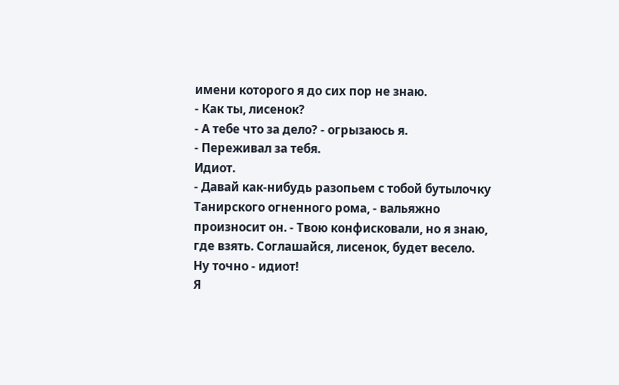имени которого я до сих пор не знаю.
- Как ты, лисенок?
- А тебе что за дело? - огрызаюсь я.
- Переживал за тебя.
Идиот.
- Давай как-нибудь разопьем с тобой бутылочку Танирского огненного рома, - вальяжно произносит он. - Твою конфисковали, но я знаю, где взять. Соглашайся, лисенок, будет весело.
Ну точно - идиот!
Я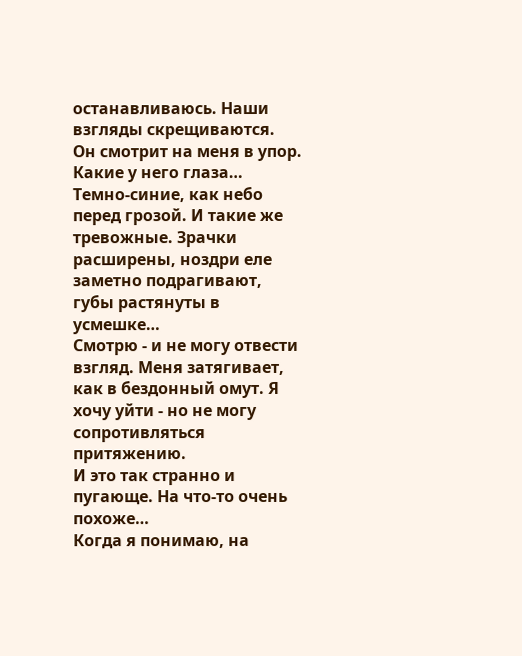останавливаюсь. Наши взгляды скрещиваются.
Он смотрит на меня в упор. Какие у него глаза… Темно-синие, как небо перед грозой. И такие же тревожные. Зрачки расширены, ноздри еле заметно подрагивают, губы растянуты в усмешке…
Смотрю - и не могу отвести взгляд. Меня затягивает, как в бездонный омут. Я хочу уйти - но не могу сопротивляться притяжению.
И это так странно и пугающе. На что-то очень похоже…
Когда я понимаю, на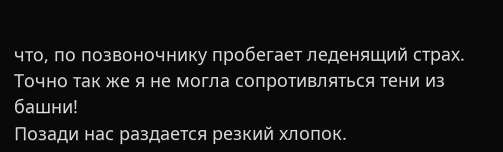что, по позвоночнику пробегает леденящий страх.
Точно так же я не могла сопротивляться тени из башни!
Позади нас раздается резкий хлопок.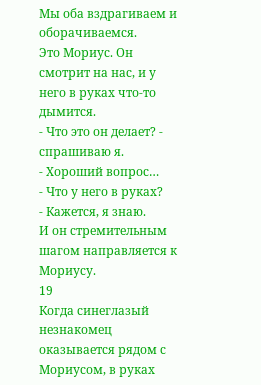Мы оба вздрагиваем и оборачиваемся.
Это Мориус. Он смотрит на нас, и у него в руках что-то дымится.
- Что это он делает? - спрашиваю я.
- Хороший вопрос…
- Что у него в руках?
- Кажется, я знаю.
И он стремительным шагом направляется к Мориусу.
19
Когда синеглазый незнакомец оказывается рядом с Мориусом, в руках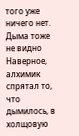того уже ничего нет. Дыма тоже не видно
Наверное, алхимик спрятал то, что дымилось, в холщовую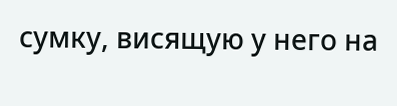сумку, висящую у него на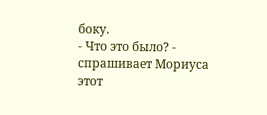боку.
- Что это было? - спрашивает Мориуса этот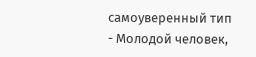самоуверенный тип
- Молодой человек,